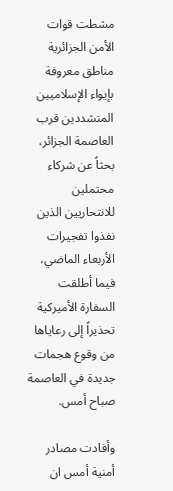مشطت قوات الأمن الجزائرية مناطق معروفة بإيواء الإسلاميين المتشددين قرب العاصمة الجزائر، بحثاً عن شركاء محتملين للانتحاريين الذين نفذوا تفجيرات الأربعاء الماضي، فيما أطلقت السفارة الأميركية تحذيراً إلى رعاياها من وقوع هجمات جديدة في العاصمة صباح أمس.

وأفادت مصادر أمنية أمس ان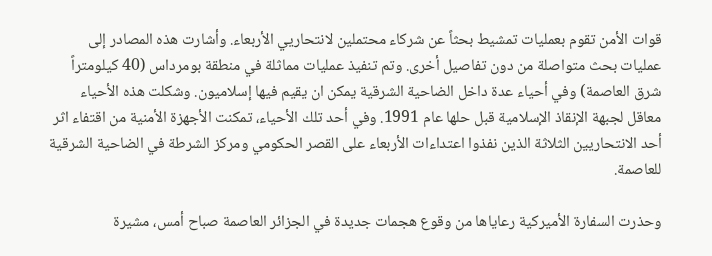قوات الأمن تقوم بعمليات تمشيط بحثاً عن شركاء محتملين لانتحاريي الأربعاء. وأشارت هذه المصادر إلى عمليات بحث متواصلة من دون تفاصيل أخرى. وتم تنفيذ عمليات مماثلة في منطقة بومرداس (40 كيلومتراً شرق العاصمة) وفي أحياء عدة داخل الضاحية الشرقية يمكن ان يقيم فيها إسلاميون. وشكلت هذه الأحياء معاقل لجبهة الإنقاذ الإسلامية قبل حلها عام 1991. وفي أحد تلك الأحياء، تمكنت الأجهزة الأمنية من اقتفاء اثر أحد الانتحاريين الثلاثة الذين نفذوا اعتداءات الأربعاء على القصر الحكومي ومركز الشرطة في الضاحية الشرقية للعاصمة.

وحذرت السفارة الأميركية رعاياها من وقوع هجمات جديدة في الجزائر العاصمة صباح أمس، مشيرة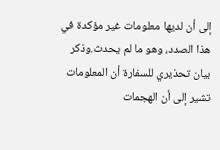إلى أن لديها معلومات غير مؤكدة في هذا الصدد، وهو ما لم يحدث.وذكر بيان تحذيري للسفارة أن المعلومات تشير إلى أن الهجمات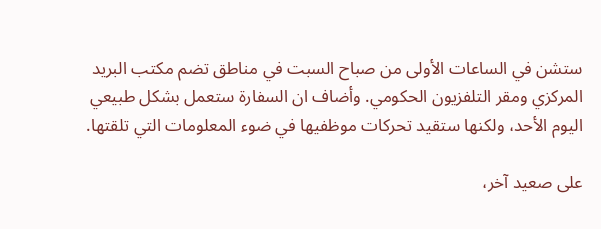ستشن في الساعات الأولى من صباح السبت في مناطق تضم مكتب البريد المركزي ومقر التلفزيون الحكومي. وأضاف ان السفارة ستعمل بشكل طبيعي اليوم الأحد، ولكنها ستقيد تحركات موظفيها في ضوء المعلومات التي تلقتها.

على صعيد آخر،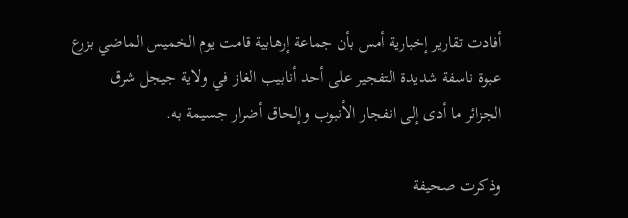أفادت تقارير إخبارية أمس بأن جماعة إرهابية قامت يوم الخميس الماضي بزرع عبوة ناسفة شديدة التفجير على أحد أنابيب الغاز في ولاية جيجل شرق الجزائر ما أدى إلى انفجار الأنبوب وإلحاق أضرار جسيمة به.

وذكرت صحيفة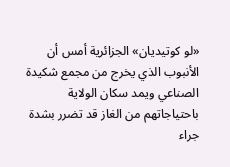«لو كوتيديان» الجزائرية أمس أن الأنبوب الذي يخرج من مجمع شكيدة الصناعي ويمد سكان الولاية باحتياجاتهم من الغاز قد تضرر بشدة جراء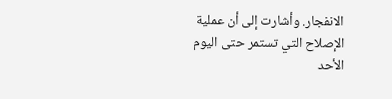الانفجار. وأشارت إلى أن عملية الإصلاح التي تستمر حتى اليوم الأحد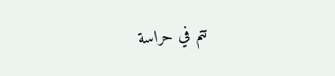تتم في حراسة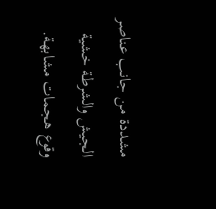مشددة من جانب عناصر الجيش والشرطة خشية وقوع هجمات مشابهة.